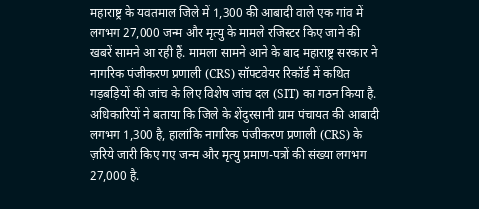महाराष्ट्र के यवतमाल जिले में 1,300 की आबादी वाले एक गांव में लगभग 27,000 जन्म और मृत्यु के मामले रजिस्टर किए जाने की खबरें सामने आ रही हैं. मामला सामने आने के बाद महाराष्ट्र सरकार ने नागरिक पंजीकरण प्रणाली (CRS) सॉफ्टवेयर रिकॉर्ड में कथित गड़बड़ियों की जांच के लिए विशेष जांच दल (SIT) का गठन किया है.
अधिकारियों ने बताया कि जिले के शेंदुरसानी ग्राम पंचायत की आबादी लगभग 1,300 है, हालांकि नागरिक पंजीकरण प्रणाली (CRS) के ज़रिये जारी किए गए जन्म और मृत्यु प्रमाण-पत्रों की संख्या लगभग 27,000 है.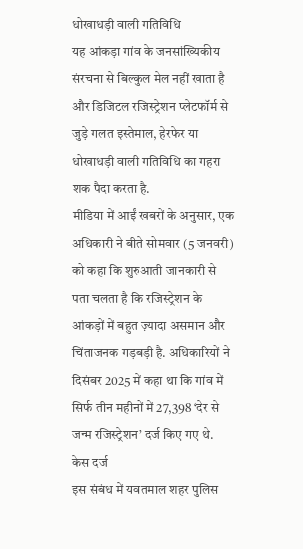धोखाधड़ी वाली गतिविधि
यह आंकड़ा गांव के जनसांख्यिकीय संरचना से बिल्कुल मेल नहीं खाता है और डिजिटल रजिस्ट्रेशन प्लेटफॉर्म से जुड़े गलत इस्तेमाल, हेरफेर या धोखाधड़ी वाली गतिविधि का गहरा शक पैदा करता है.
मीडिया में आईं खबरों के अनुसार, एक अधिकारी ने बीते सोमवार (5 जनवरी) को कहा कि शुरुआती जानकारी से पता चलता है कि रजिस्ट्रेशन के आंकड़ों में बहुत ज़्यादा असमान और चिंताजनक गड़बड़ी है. अधिकारियों ने दिसंबर 2025 में कहा था कि गांव में सिर्फ तीन महीनों में 27,398 ‘देर से जन्म रजिस्ट्रेशन’ दर्ज किए गए थे.
केस दर्ज
इस संबंध में यवतमाल शहर पुलिस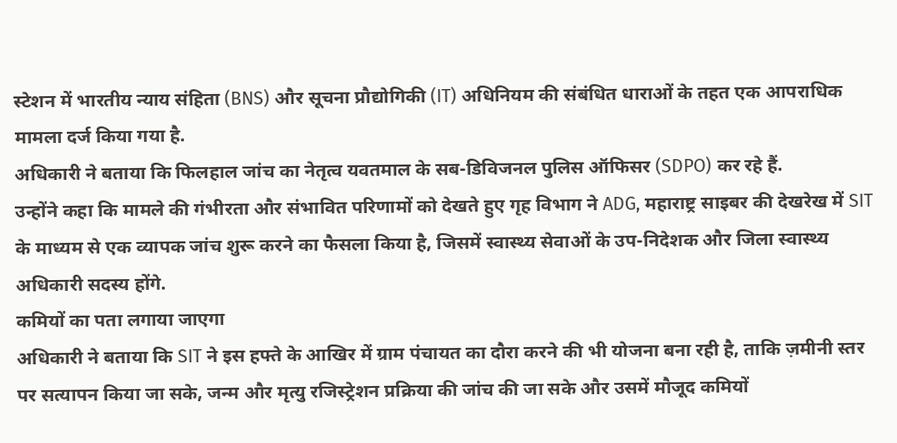स्टेशन में भारतीय न्याय संहिता (BNS) और सूचना प्रौद्योगिकी (IT) अधिनियम की संबंधित धाराओं के तहत एक आपराधिक मामला दर्ज किया गया है.
अधिकारी ने बताया कि फिलहाल जांच का नेतृत्व यवतमाल के सब-डिविजनल पुलिस ऑफिसर (SDPO) कर रहे हैं.
उन्होंने कहा कि मामले की गंभीरता और संभावित परिणामों को देखते हुए गृह विभाग ने ADG, महाराष्ट्र साइबर की देखरेख में SIT के माध्यम से एक व्यापक जांच शुरू करने का फैसला किया है, जिसमें स्वास्थ्य सेवाओं के उप-निदेशक और जिला स्वास्थ्य अधिकारी सदस्य होंगे.
कमियों का पता लगाया जाएगा
अधिकारी ने बताया कि SIT ने इस हफ्ते के आखिर में ग्राम पंचायत का दौरा करने की भी योजना बना रही है, ताकि ज़मीनी स्तर पर सत्यापन किया जा सके, जन्म और मृत्यु रजिस्ट्रेशन प्रक्रिया की जांच की जा सके और उसमें मौजूद कमियों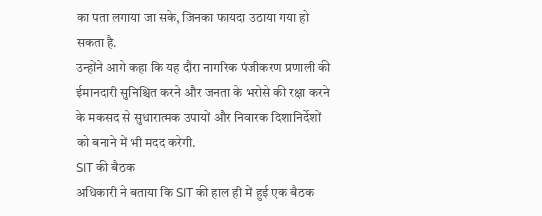का पता लगाया जा सके, जिनका फायदा उठाया गया हो सकता है.
उन्होंने आगे कहा कि यह दौरा नागरिक पंजीकरण प्रणाली की ईमानदारी सुनिश्चित करने और जनता के भरोसे की रक्षा करने के मकसद से सुधारात्मक उपायों और निवारक दिशानिर्देशों को बनाने में भी मदद करेगी.
SIT की बैठक
अधिकारी ने बताया कि SIT की हाल ही में हुई एक बैठक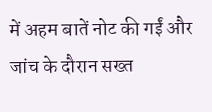में अहम बातें नोट की गईं और जांच के दौरान सख्त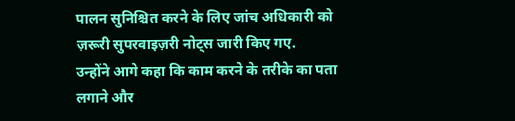पालन सुनिश्चित करने के लिए जांच अधिकारी को ज़रूरी सुपरवाइज़री नोट्स जारी किए गए.
उन्होंने आगे कहा कि काम करने के तरीके का पता लगाने और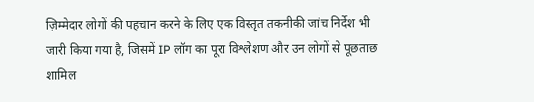ज़िम्मेदार लोगों की पहचान करने के लिए एक विस्तृत तकनीकी जांच निर्देश भी जारी किया गया है, जिसमें IP लॉग का पूरा विश्लेशण और उन लोगों से पूछताछ शामिल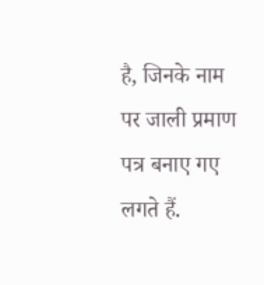है, जिनके नाम पर जाली प्रमाण पत्र बनाए गए लगते हैं.